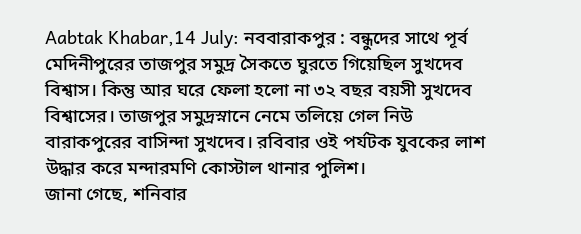Aabtak Khabar,14 July: নববারাকপুর : বন্ধুদের সাথে পূর্ব মেদিনীপুরের তাজপুর সমুদ্র সৈকতে ঘুরতে গিয়েছিল সুখদেব বিশ্বাস। কিন্তু আর ঘরে ফেলা হলো না ৩২ বছর বয়সী সুখদেব বিশ্বাসের। তাজপুর সমুদ্রস্নানে নেমে তলিয়ে গেল নিউ বারাকপুরের বাসিন্দা সুখদেব। রবিবার ওই পর্যটক যুবকের লাশ উদ্ধার করে মন্দারমণি কোস্টাল থানার পুলিশ।
জানা গেছে, শনিবার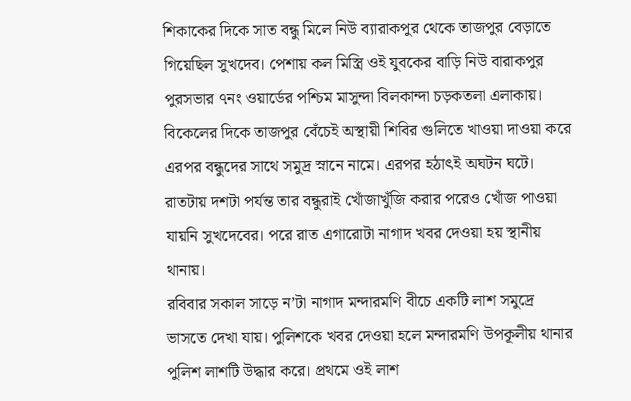শিকাকের দিকে সাত বন্ধু মিলে নিউ ব্যারাকপুর থেকে তাজপুর বেড়াতে গিয়েছিল সুখদেব। পেশায় কল মিস্ত্রি ওই যুবকের বাড়ি নিউ বারাকপুর পুরসভার ৭নং ওয়ার্ডের পশ্চিম মাসুন্দা বিলকান্দা চড়কতলা এলাকায়।
বিকেলের দিকে তাজপুর বেঁচেই অস্থায়ী শিবির গুলিতে খাওয়া দাওয়া করে এরপর বন্ধুদের সাথে সমুদ্র স্নানে নামে। এরপর হঠাৎই অঘটন ঘটে। রাতটায় দশটা পর্যন্ত তার বন্ধুরাই খোঁজাখুঁজি করার পরেও খোঁজ পাওয়া যায়নি সুখদেবের। পরে রাত এগারোটা নাগাদ খবর দেওয়া হয় স্থানীয় থানায়।
রবিবার সকাল সাড়ে ন’টা নাগাদ মন্দারমণি বীচে একটি লাশ সমুদ্রে ভাসতে দেখা যায়। পুলিশকে খবর দেওয়া হলে মন্দারমণি উপকূলীয় থানার পুলিশ লাশটি উদ্ধার করে। প্রথমে ওই লাশ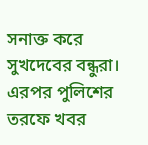সনাক্ত করে সুখদেবের বন্ধুরা। এরপর পুলিশের তরফে খবর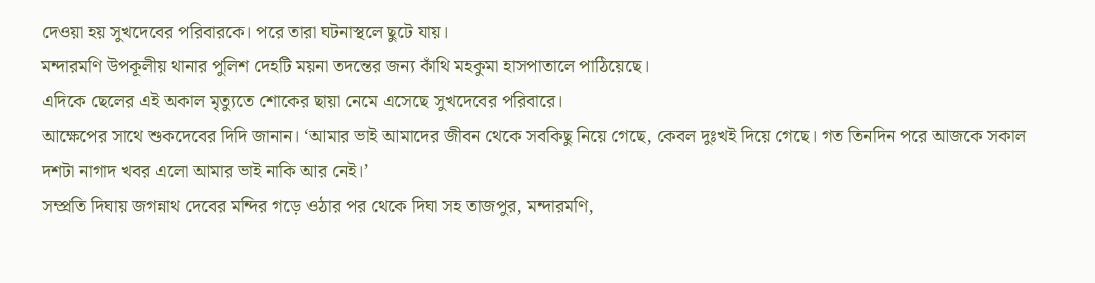দেওয়া হয় সুখদেবের পরিবারকে। পরে তারা ঘটনাস্থলে ছুটে যায়।
মন্দারমণি উপকূলীয় থানার পুলিশ দেহটি ময়না তদন্তের জন্য কাঁথি মহকুমা হাসপাতালে পাঠিয়েছে।
এদিকে ছেলের এই অকাল মৃত্যুতে শোকের ছায়া নেমে এসেছে সুখদেবের পরিবারে।
আক্ষেপের সাথে শুকদেবের দিদি জানান। ‘আমার ভাই আমাদের জীবন থেকে সবকিছু নিয়ে গেছে, কেবল দুঃখই দিয়ে গেছে। গত তিনদিন পরে আজকে সকাল দশটা নাগাদ খবর এলো আমার ভাই নাকি আর নেই।’
সম্প্রতি দিঘায় জগন্নাথ দেবের মন্দির গড়ে ওঠার পর থেকে দিঘা সহ তাজপুর, মন্দারমণি,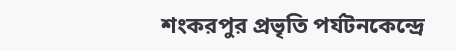শংকরপুর প্রভৃতি পর্যটনকেন্দ্রে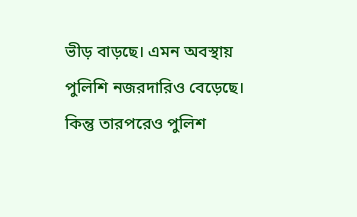ভীড় বাড়ছে। এমন অবস্থায় পুলিশি নজরদারিও বেড়েছে। কিন্তু তারপরেও পুলিশ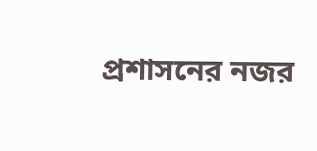প্রশাসনের নজর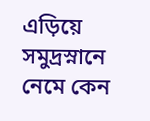এড়িয়ে সমুদ্রস্নানে নেমে কেন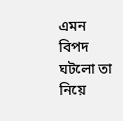এমন বিপদ ঘটলো তা নিয়ে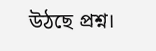উঠছে প্রশ্ন।